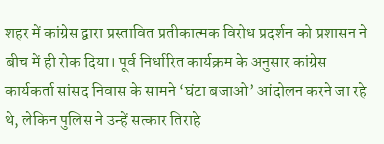शहर में कांग्रेस द्वारा प्रस्तावित प्रतीकात्मक विरोध प्रदर्शन को प्रशासन ने बीच में ही रोक दिया। पूर्व निर्धारित कार्यक्रम के अनुसार कांग्रेस कार्यकर्ता सांसद निवास के सामने ‘घंटा बजाओ’ आंदोलन करने जा रहे थे, लेकिन पुलिस ने उन्हें सत्कार तिराहे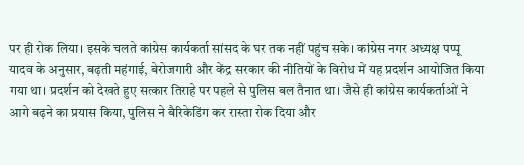पर ही रोक लिया। इसके चलते कांग्रेस कार्यकर्ता सांसद के घर तक नहीं पहुंच सके। कांग्रेस नगर अध्यक्ष पप्पू यादव के अनुसार, बढ़ती महंगाई, बेरोजगारी और केंद्र सरकार की नीतियों के विरोध में यह प्रदर्शन आयोजित किया गया था। प्रदर्शन को देखते हुए सत्कार तिराहे पर पहले से पुलिस बल तैनात था। जैसे ही कांग्रेस कार्यकर्ताओं ने आगे बढ़ने का प्रयास किया, पुलिस ने बैरिकेडिंग कर रास्ता रोक दिया और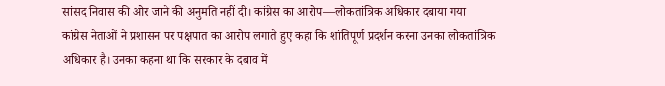सांसद निवास की ओर जाने की अनुमति नहीं दी। कांग्रेस का आरोप—लोकतांत्रिक अधिकार दबाया गया
कांग्रेस नेताओं ने प्रशासन पर पक्षपात का आरोप लगाते हुए कहा कि शांतिपूर्ण प्रदर्शन करना उनका लोकतांत्रिक अधिकार है। उनका कहना था कि सरकार के दबाव में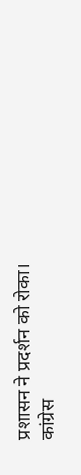प्रशासन ने प्रदर्शन को रोका। कांग्रेस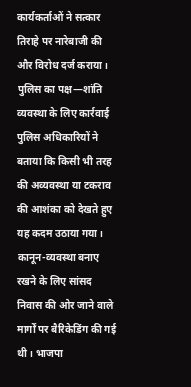कार्यकर्ताओं ने सत्कार तिराहे पर नारेबाजी की और विरोध दर्ज कराया। पुलिस का पक्ष—शांति व्यवस्था के लिए कार्रवाई
पुलिस अधिकारियों ने बताया कि किसी भी तरह की अव्यवस्था या टकराव की आशंका को देखते हुए यह कदम उठाया गया। कानून-व्यवस्था बनाए रखने के लिए सांसद निवास की ओर जाने वाले मार्गों पर बैरिकेडिंग की गई थी। भाजपा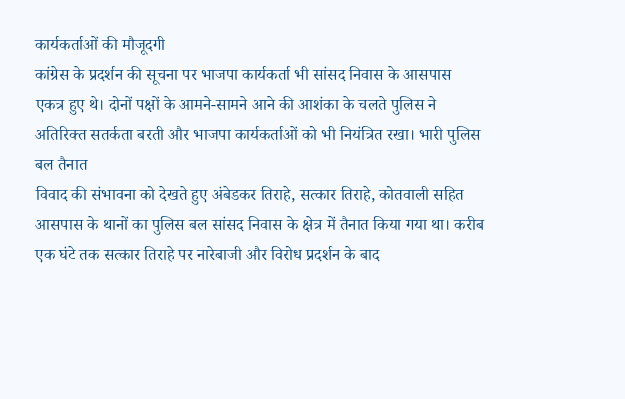कार्यकर्ताओं की मौजूदगी
कांग्रेस के प्रदर्शन की सूचना पर भाजपा कार्यकर्ता भी सांसद निवास के आसपास एकत्र हुए थे। दोनों पक्षों के आमने-सामने आने की आशंका के चलते पुलिस ने अतिरिक्त सतर्कता बरती और भाजपा कार्यकर्ताओं को भी नियंत्रित रखा। भारी पुलिस बल तैनात
विवाद की संभावना को देखते हुए अंबेडकर तिराहे, सत्कार तिराहे, कोतवाली सहित आसपास के थानों का पुलिस बल सांसद निवास के क्षेत्र में तैनात किया गया था। करीब एक घंटे तक सत्कार तिराहे पर नारेबाजी और विरोध प्रदर्शन के बाद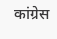कांग्रेस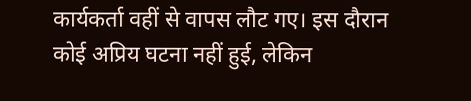कार्यकर्ता वहीं से वापस लौट गए। इस दौरान कोई अप्रिय घटना नहीं हुई, लेकिन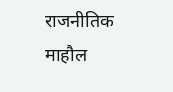राजनीतिक माहौल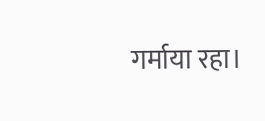गर्माया रहा।